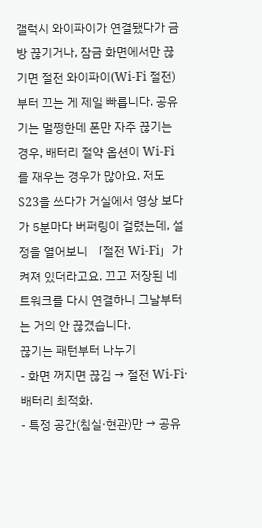갤럭시 와이파이가 연결됐다가 금방 끊기거나, 잠금 화면에서만 끊기면 절전 와이파이(Wi-Fi 절전)부터 끄는 게 제일 빠릅니다. 공유기는 멀쩡한데 폰만 자주 끊기는 경우, 배터리 절약 옵션이 Wi-Fi를 재우는 경우가 많아요. 저도 S23을 쓰다가 거실에서 영상 보다가 5분마다 버퍼링이 걸렸는데, 설정을 열어보니 「절전 Wi-Fi」가 켜져 있더라고요. 끄고 저장된 네트워크를 다시 연결하니 그날부터는 거의 안 끊겼습니다.
끊기는 패턴부터 나누기
- 화면 꺼지면 끊김 → 절전 Wi-Fi·배터리 최적화.
- 특정 공간(침실·현관)만 → 공유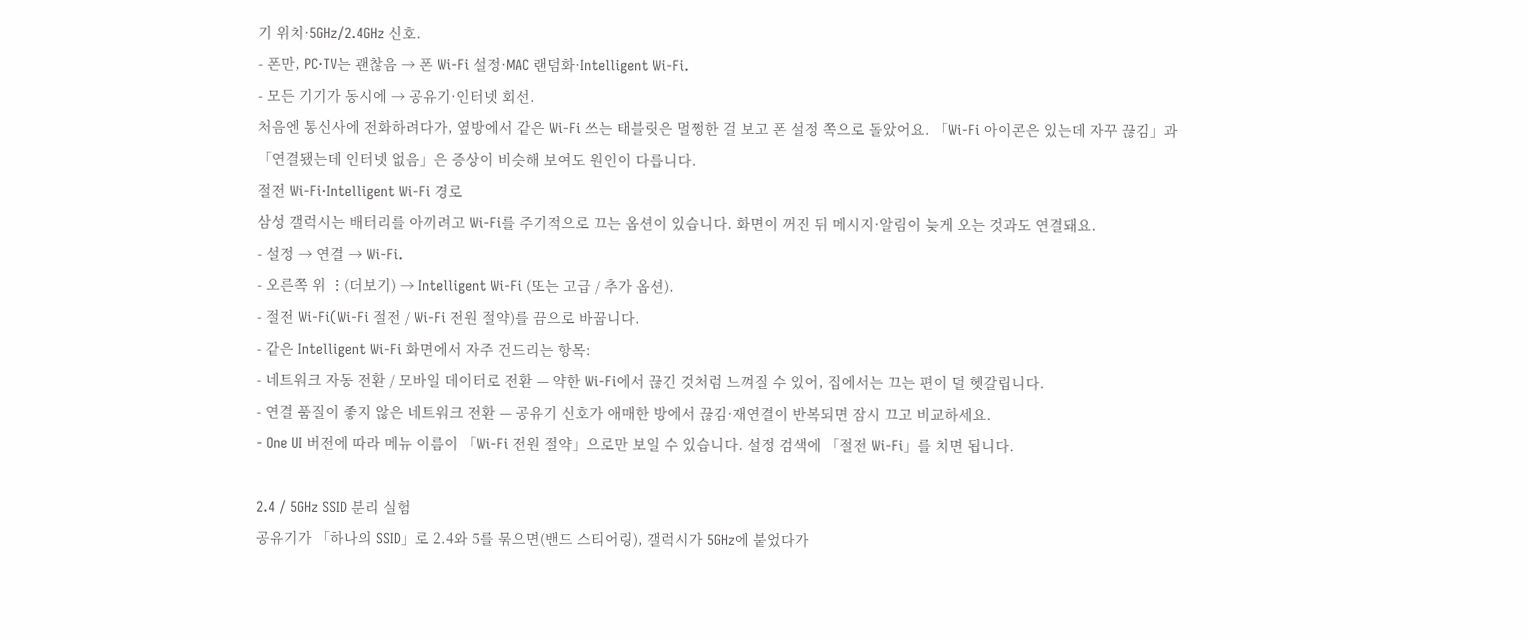기 위치·5GHz/2.4GHz 신호.
- 폰만, PC·TV는 괜찮음 → 폰 Wi-Fi 설정·MAC 랜덤화·Intelligent Wi-Fi.
- 모든 기기가 동시에 → 공유기·인터넷 회선.
처음엔 통신사에 전화하려다가, 옆방에서 같은 Wi-Fi 쓰는 태블릿은 멀쩡한 걸 보고 폰 설정 쪽으로 돌았어요. 「Wi-Fi 아이콘은 있는데 자꾸 끊김」과 「연결됐는데 인터넷 없음」은 증상이 비슷해 보여도 원인이 다릅니다.
절전 Wi-Fi·Intelligent Wi-Fi 경로
삼성 갤럭시는 배터리를 아끼려고 Wi-Fi를 주기적으로 끄는 옵션이 있습니다. 화면이 꺼진 뒤 메시지·알림이 늦게 오는 것과도 연결돼요.
- 설정 → 연결 → Wi-Fi.
- 오른쪽 위 ⋮(더보기) → Intelligent Wi-Fi (또는 고급 / 추가 옵션).
- 절전 Wi-Fi(Wi-Fi 절전 / Wi-Fi 전원 절약)를 끔으로 바꿉니다.
- 같은 Intelligent Wi-Fi 화면에서 자주 건드리는 항목:
- 네트워크 자동 전환 / 모바일 데이터로 전환 — 약한 Wi-Fi에서 끊긴 것처럼 느껴질 수 있어, 집에서는 끄는 편이 덜 헷갈립니다.
- 연결 품질이 좋지 않은 네트워크 전환 — 공유기 신호가 애매한 방에서 끊김·재연결이 반복되면 잠시 끄고 비교하세요.
- One UI 버전에 따라 메뉴 이름이 「Wi-Fi 전원 절약」으로만 보일 수 있습니다. 설정 검색에 「절전 Wi-Fi」를 치면 됩니다.

2.4 / 5GHz SSID 분리 실험
공유기가 「하나의 SSID」로 2.4와 5를 묶으면(밴드 스티어링), 갤럭시가 5GHz에 붙었다가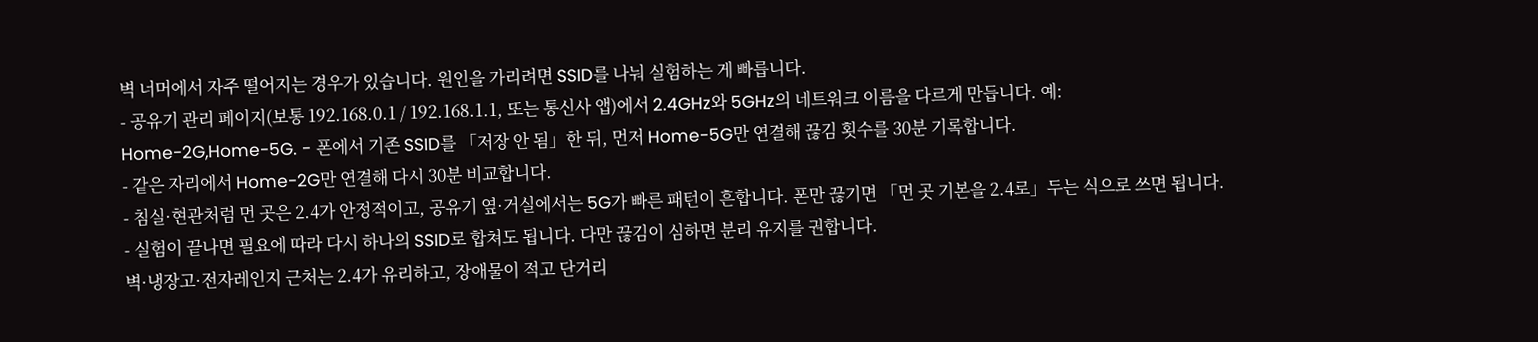벽 너머에서 자주 떨어지는 경우가 있습니다. 원인을 가리려면 SSID를 나눠 실험하는 게 빠릅니다.
- 공유기 관리 페이지(보통 192.168.0.1 / 192.168.1.1, 또는 통신사 앱)에서 2.4GHz와 5GHz의 네트워크 이름을 다르게 만듭니다. 예:
Home-2G,Home-5G. - 폰에서 기존 SSID를 「저장 안 됨」한 뒤, 먼저 Home-5G만 연결해 끊김 횟수를 30분 기록합니다.
- 같은 자리에서 Home-2G만 연결해 다시 30분 비교합니다.
- 침실·현관처럼 먼 곳은 2.4가 안정적이고, 공유기 옆·거실에서는 5G가 빠른 패턴이 흔합니다. 폰만 끊기면 「먼 곳 기본을 2.4로」두는 식으로 쓰면 됩니다.
- 실험이 끝나면 필요에 따라 다시 하나의 SSID로 합쳐도 됩니다. 다만 끊김이 심하면 분리 유지를 권합니다.
벽·냉장고·전자레인지 근처는 2.4가 유리하고, 장애물이 적고 단거리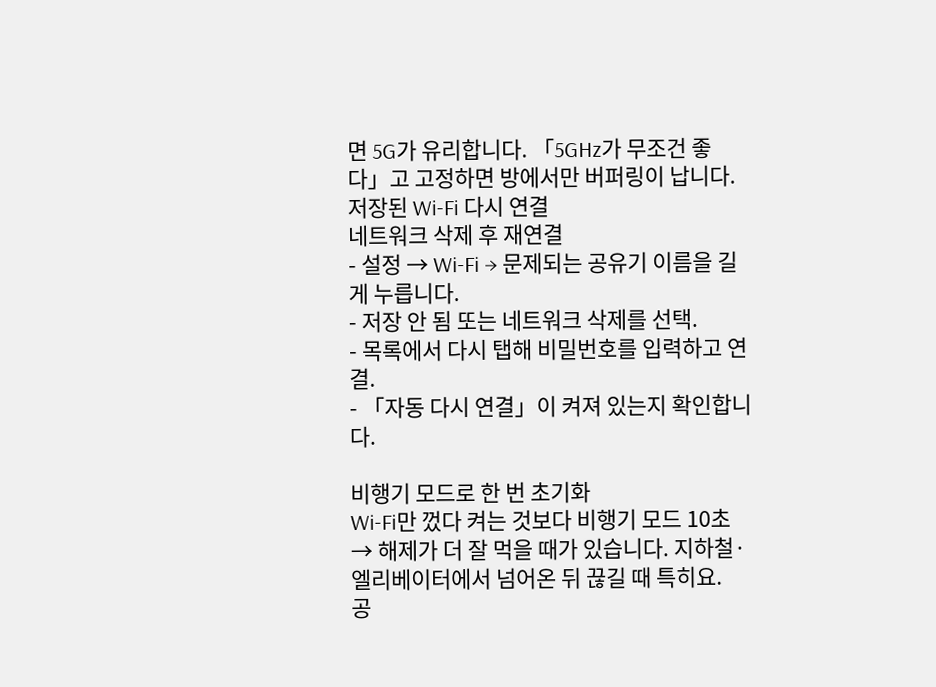면 5G가 유리합니다. 「5GHz가 무조건 좋다」고 고정하면 방에서만 버퍼링이 납니다.
저장된 Wi-Fi 다시 연결
네트워크 삭제 후 재연결
- 설정 → Wi-Fi → 문제되는 공유기 이름을 길게 누릅니다.
- 저장 안 됨 또는 네트워크 삭제를 선택.
- 목록에서 다시 탭해 비밀번호를 입력하고 연결.
- 「자동 다시 연결」이 켜져 있는지 확인합니다.

비행기 모드로 한 번 초기화
Wi-Fi만 껐다 켜는 것보다 비행기 모드 10초 → 해제가 더 잘 먹을 때가 있습니다. 지하철·엘리베이터에서 넘어온 뒤 끊길 때 특히요.
공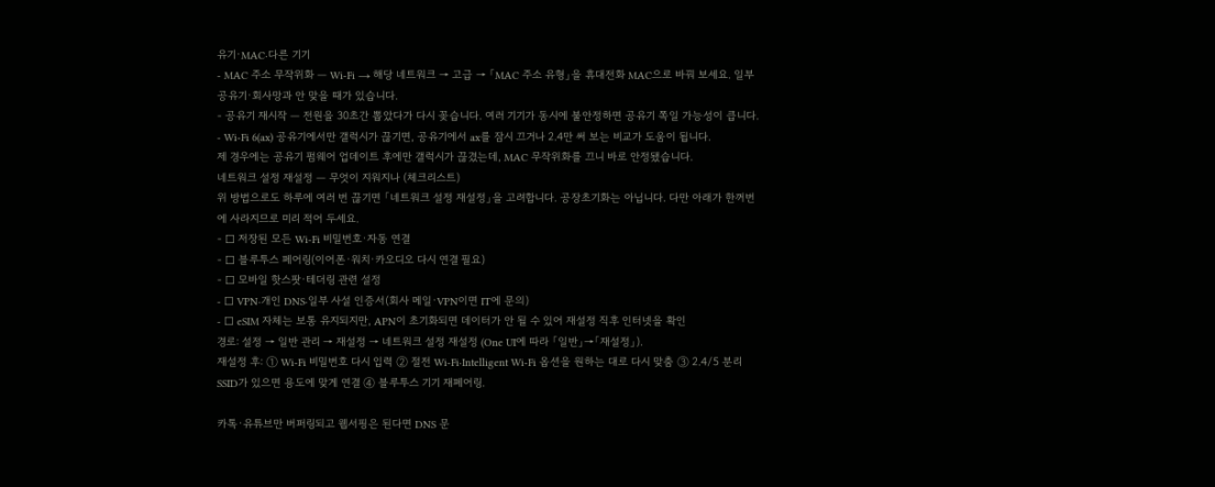유기·MAC·다른 기기
- MAC 주소 무작위화 — Wi-Fi → 해당 네트워크 → 고급 → 「MAC 주소 유형」을 휴대전화 MAC으로 바꿔 보세요. 일부 공유기·회사망과 안 맞을 때가 있습니다.
- 공유기 재시작 — 전원을 30초간 뽑았다가 다시 꽂습니다. 여러 기기가 동시에 불안정하면 공유기 쪽일 가능성이 큽니다.
- Wi-Fi 6(ax) 공유기에서만 갤럭시가 끊기면, 공유기에서 ax를 잠시 끄거나 2.4만 써 보는 비교가 도움이 됩니다.
제 경우에는 공유기 펌웨어 업데이트 후에만 갤럭시가 끊겼는데, MAC 무작위화를 끄니 바로 안정됐습니다.
네트워크 설정 재설정 — 무엇이 지워지나 (체크리스트)
위 방법으로도 하루에 여러 번 끊기면 「네트워크 설정 재설정」을 고려합니다. 공장초기화는 아닙니다. 다만 아래가 한꺼번에 사라지므로 미리 적어 두세요.
- ☐ 저장된 모든 Wi-Fi 비밀번호·자동 연결
- ☐ 블루투스 페어링(이어폰·워치·카오디오 다시 연결 필요)
- ☐ 모바일 핫스팟·테더링 관련 설정
- ☐ VPN·개인 DNS·일부 사설 인증서(회사 메일·VPN이면 IT에 문의)
- ☐ eSIM 자체는 보통 유지되지만, APN이 초기화되면 데이터가 안 될 수 있어 재설정 직후 인터넷을 확인
경로: 설정 → 일반 관리 → 재설정 → 네트워크 설정 재설정 (One UI에 따라 「일반」→「재설정」).
재설정 후: ① Wi-Fi 비밀번호 다시 입력 ② 절전 Wi-Fi·Intelligent Wi-Fi 옵션을 원하는 대로 다시 맞춤 ③ 2.4/5 분리 SSID가 있으면 용도에 맞게 연결 ④ 블루투스 기기 재페어링.

카톡·유튜브만 버퍼링되고 웹서핑은 된다면 DNS 문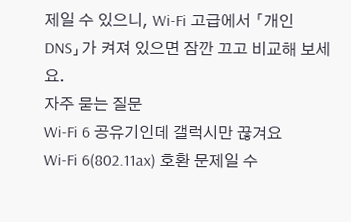제일 수 있으니, Wi-Fi 고급에서 「개인 DNS」가 켜져 있으면 잠깐 끄고 비교해 보세요.
자주 묻는 질문
Wi-Fi 6 공유기인데 갤럭시만 끊겨요
Wi-Fi 6(802.11ax) 호환 문제일 수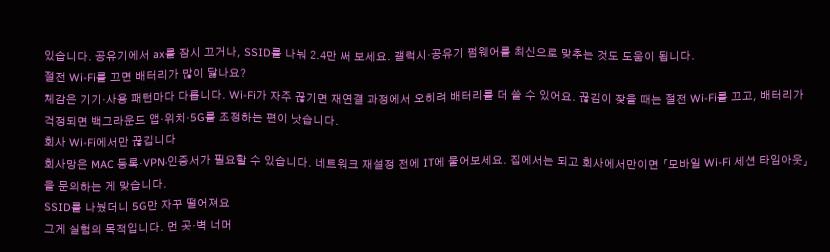있습니다. 공유기에서 ax를 잠시 끄거나, SSID를 나눠 2.4만 써 보세요. 갤럭시·공유기 펌웨어를 최신으로 맞추는 것도 도움이 됩니다.
절전 Wi-Fi를 끄면 배터리가 많이 닳나요?
체감은 기기·사용 패턴마다 다릅니다. Wi-Fi가 자주 끊기면 재연결 과정에서 오히려 배터리를 더 쓸 수 있어요. 끊김이 잦을 때는 절전 Wi-Fi를 끄고, 배터리가 걱정되면 백그라운드 앱·위치·5G를 조정하는 편이 낫습니다.
회사 Wi-Fi에서만 끊깁니다
회사망은 MAC 등록·VPN·인증서가 필요할 수 있습니다. 네트워크 재설정 전에 IT에 물어보세요. 집에서는 되고 회사에서만이면 「모바일 Wi-Fi 세션 타임아웃」을 문의하는 게 맞습니다.
SSID를 나눴더니 5G만 자꾸 떨어져요
그게 실험의 목적입니다. 먼 곳·벽 너머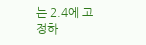는 2.4에 고정하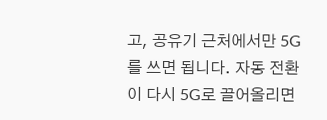고, 공유기 근처에서만 5G를 쓰면 됩니다. 자동 전환이 다시 5G로 끌어올리면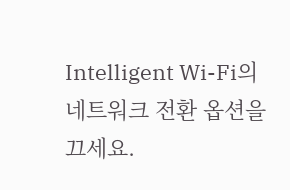Intelligent Wi-Fi의 네트워크 전환 옵션을 끄세요.